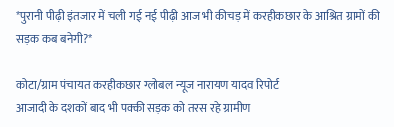*पुरानी पीढ़ी इंतजार में चली गई नई पीढ़ी आज भी कीचड़ में करहीकछार के आश्रित ग्रामों की सड़क कब बनेगी?*

कोटा/ग्राम पंचायत करहीकछार ग्लोबल न्यूज नारायण यादव रिपोर्ट
आजादी के दशकों बाद भी पक्की सड़क को तरस रहे ग्रामीण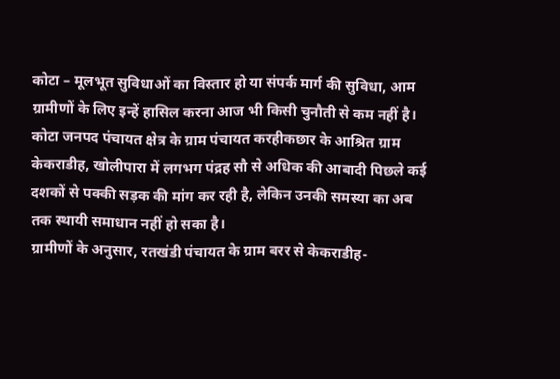कोटा – मूलभूत सुविधाओं का विस्तार हो या संपर्क मार्ग की सुविधा, आम ग्रामीणों के लिए इन्हें हासिल करना आज भी किसी चुनौती से कम नहीं है। कोटा जनपद पंचायत क्षेत्र के ग्राम पंचायत करहीकछार के आश्रित ग्राम केकराडीह, खोलीपारा में लगभग पंद्रह सौ से अधिक की आबादी पिछले कई दशकों से पक्की सड़क की मांग कर रही है, लेकिन उनकी समस्या का अब तक स्थायी समाधान नहीं हो सका है।
ग्रामीणों के अनुसार, रतखंडी पंचायत के ग्राम बरर से केकराडीह-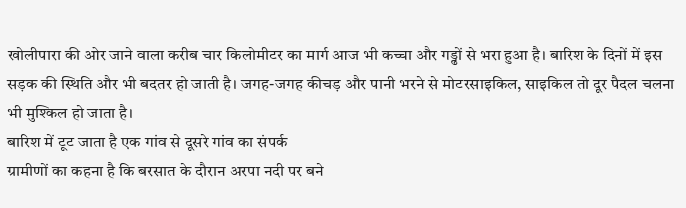खोलीपारा की ओर जाने वाला करीब चार किलोमीटर का मार्ग आज भी कच्चा और गड्ढों से भरा हुआ है। बारिश के दिनों में इस सड़क की स्थिति और भी बदतर हो जाती है। जगह-जगह कीचड़ और पानी भरने से मोटरसाइकिल, साइकिल तो दूर पैदल चलना भी मुश्किल हो जाता है।
बारिश में टूट जाता है एक गांव से दूसरे गांव का संपर्क
ग्रामीणों का कहना है कि बरसात के दौरान अरपा नदी पर बने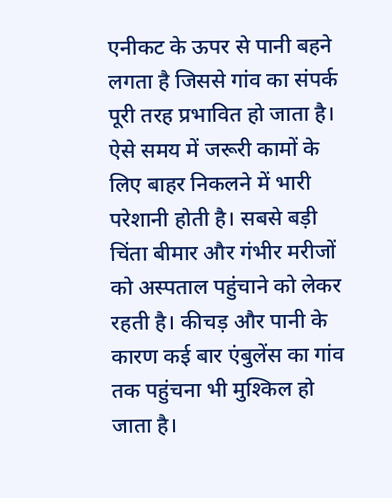एनीकट के ऊपर से पानी बहने लगता है जिससे गांव का संपर्क पूरी तरह प्रभावित हो जाता है। ऐसे समय में जरूरी कामों के लिए बाहर निकलने में भारी परेशानी होती है। सबसे बड़ी चिंता बीमार और गंभीर मरीजों को अस्पताल पहुंचाने को लेकर रहती है। कीचड़ और पानी के कारण कई बार एंबुलेंस का गांव तक पहुंचना भी मुश्किल हो जाता है।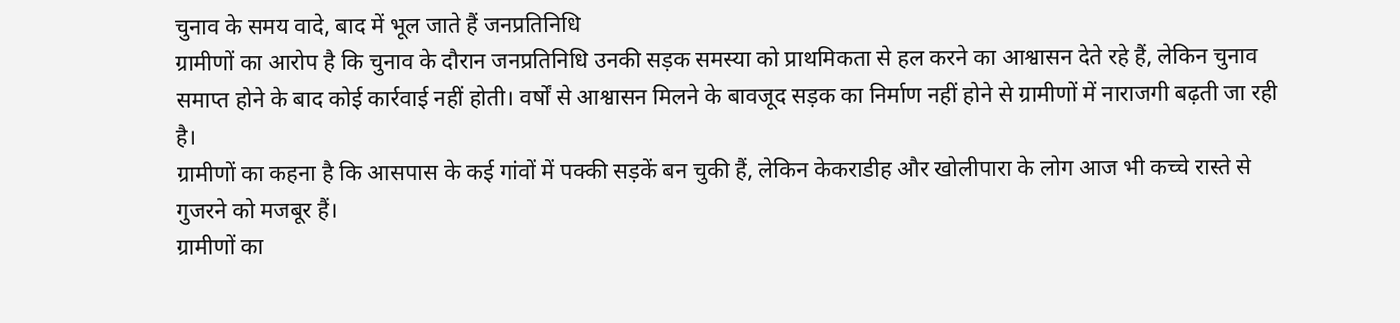चुनाव के समय वादे, बाद में भूल जाते हैं जनप्रतिनिधि
ग्रामीणों का आरोप है कि चुनाव के दौरान जनप्रतिनिधि उनकी सड़क समस्या को प्राथमिकता से हल करने का आश्वासन देते रहे हैं, लेकिन चुनाव समाप्त होने के बाद कोई कार्रवाई नहीं होती। वर्षों से आश्वासन मिलने के बावजूद सड़क का निर्माण नहीं होने से ग्रामीणों में नाराजगी बढ़ती जा रही है।
ग्रामीणों का कहना है कि आसपास के कई गांवों में पक्की सड़कें बन चुकी हैं, लेकिन केकराडीह और खोलीपारा के लोग आज भी कच्चे रास्ते से गुजरने को मजबूर हैं।
ग्रामीणों का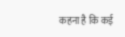कहना है कि कई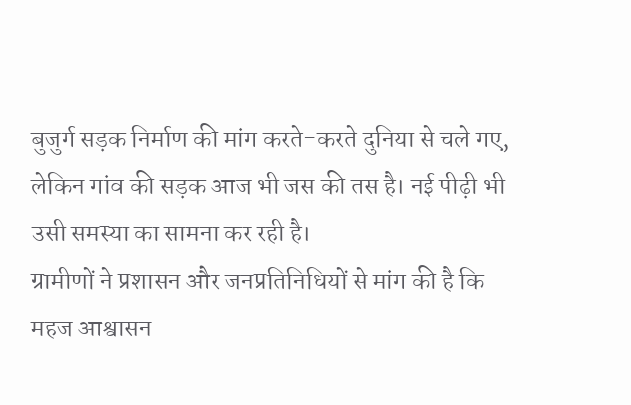बुजुर्ग सड़क निर्माण की मांग करते-करते दुनिया से चले गए, लेकिन गांव की सड़क आज भी जस की तस है। नई पीढ़ी भी उसी समस्या का सामना कर रही है।
ग्रामीणों ने प्रशासन और जनप्रतिनिधियों से मांग की है कि महज आश्वासन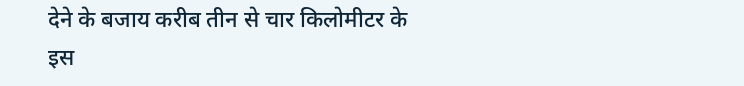देने के बजाय करीब तीन से चार किलोमीटर के इस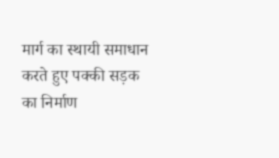मार्ग का स्थायी समाधान करते हुए पक्की सड़क का निर्माण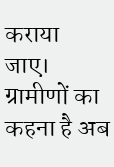कराया जाए। ग्रामीणों का कहना है अब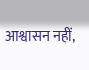आश्वासन नहीं,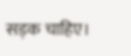सड़क चाहिए।